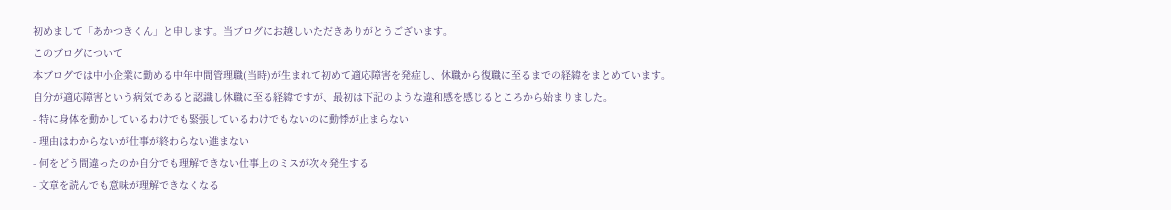初めまして「あかつきくん」と申します。当ブログにお越しいただきありがとうございます。
このブログについて
本ブログでは中小企業に勤める中年中間管理職(当時)が生まれて初めて適応障害を発症し、休職から復職に至るまでの経緯をまとめています。
自分が適応障害という病気であると認識し休職に至る経緯ですが、最初は下記のような違和感を感じるところから始まりました。
- 特に身体を動かしているわけでも緊張しているわけでもないのに動悸が止まらない
- 理由はわからないが仕事が終わらない進まない
- 何をどう間違ったのか自分でも理解できない仕事上のミスが次々発生する
- 文章を読んでも意味が理解できなくなる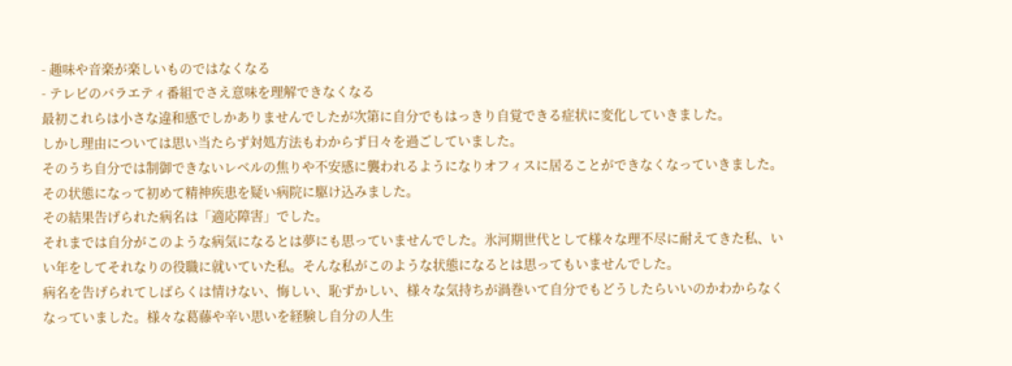- 趣味や音楽が楽しいものではなくなる
- テレビのバラエティ番組でさえ意味を理解できなくなる
最初これらは小さな違和感でしかありませんでしたが次第に自分でもはっきり自覚できる症状に変化していきました。
しかし理由については思い当たらず対処方法もわからず日々を過ごしていました。
そのうち自分では制御できないレベルの焦りや不安感に襲われるようになりオフィスに居ることができなくなっていきました。
その状態になって初めて精神疾患を疑い病院に駆け込みました。
その結果告げられた病名は「適応障害」でした。
それまでは自分がこのような病気になるとは夢にも思っていませんでした。氷河期世代として様々な理不尽に耐えてきた私、いい年をしてそれなりの役職に就いていた私。そんな私がこのような状態になるとは思ってもいませんでした。
病名を告げられてしばらくは情けない、悔しい、恥ずかしい、様々な気持ちが渦巻いて自分でもどうしたらいいのかわからなくなっていました。様々な葛藤や辛い思いを経験し自分の人生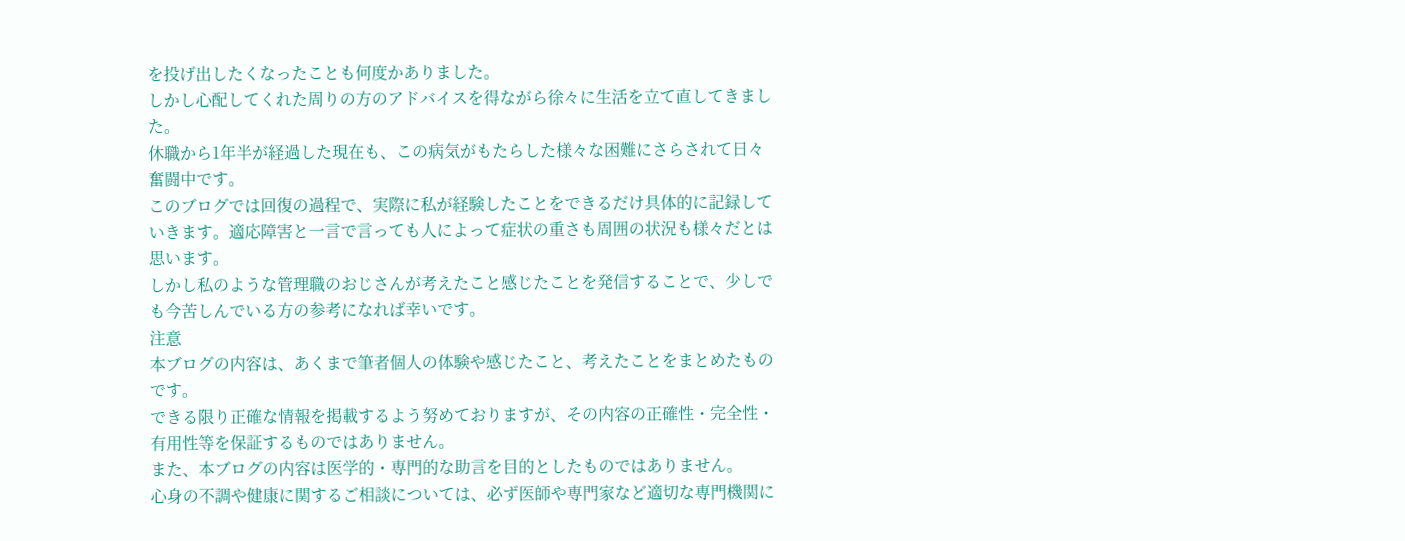を投げ出したくなったことも何度かありました。
しかし心配してくれた周りの方のアドバイスを得ながら徐々に生活を立て直してきました。
休職から1年半が経過した現在も、この病気がもたらした様々な困難にさらされて日々奮闘中です。
このブログでは回復の過程で、実際に私が経験したことをできるだけ具体的に記録していきます。適応障害と一言で言っても人によって症状の重さも周囲の状況も様々だとは思います。
しかし私のような管理職のおじさんが考えたこと感じたことを発信することで、少しでも今苦しんでいる方の参考になれば幸いです。
注意
本ブログの内容は、あくまで筆者個人の体験や感じたこと、考えたことをまとめたものです。
できる限り正確な情報を掲載するよう努めておりますが、その内容の正確性・完全性・有用性等を保証するものではありません。
また、本ブログの内容は医学的・専門的な助言を目的としたものではありません。
心身の不調や健康に関するご相談については、必ず医師や専門家など適切な専門機関に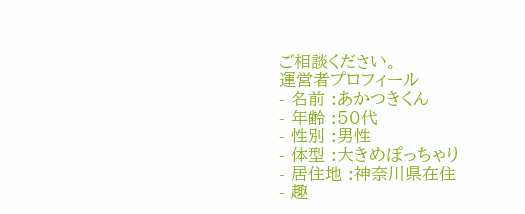ご相談ください。
運営者プロフィール
- 名前 :あかつきくん
- 年齢 :50代
- 性別 :男性
- 体型 :大きめぽっちゃり
- 居住地 :神奈川県在住
- 趣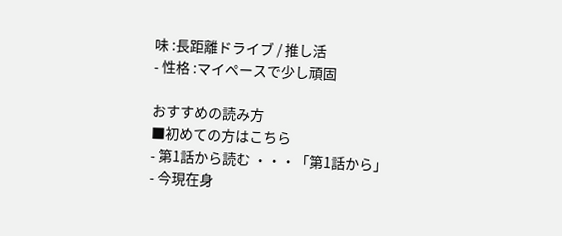味 :長距離ドライブ / 推し活
- 性格 :マイペースで少し頑固

おすすめの読み方
■初めての方はこちら
- 第1話から読む ・・・「第1話から」
- 今現在身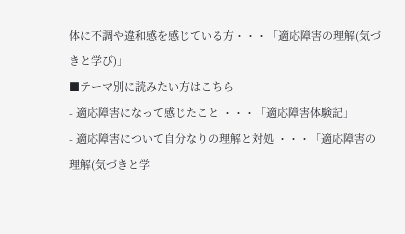体に不調や違和感を感じている方・・・「適応障害の理解(気づきと学び)」
■テーマ別に読みたい方はこちら
- 適応障害になって感じたこと ・・・「適応障害体験記」
- 適応障害について自分なりの理解と対処 ・・・「適応障害の理解(気づきと学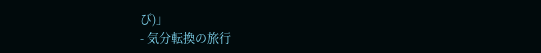び)」
- 気分転換の旅行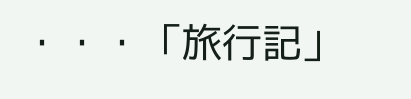・・・「旅行記」